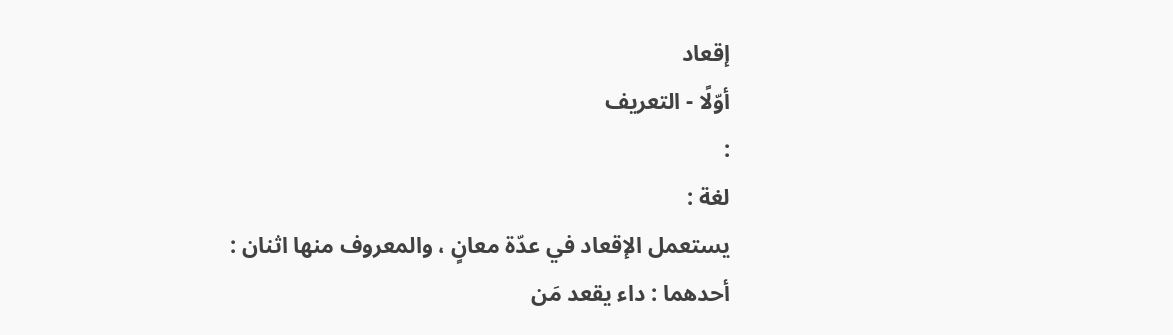إقعاد
أوّلًا - التعريف
:
لغة :
يستعمل الإقعاد في عدّة معانٍ ، والمعروف منها اثنان :
أحدهما : داء يقعد مَن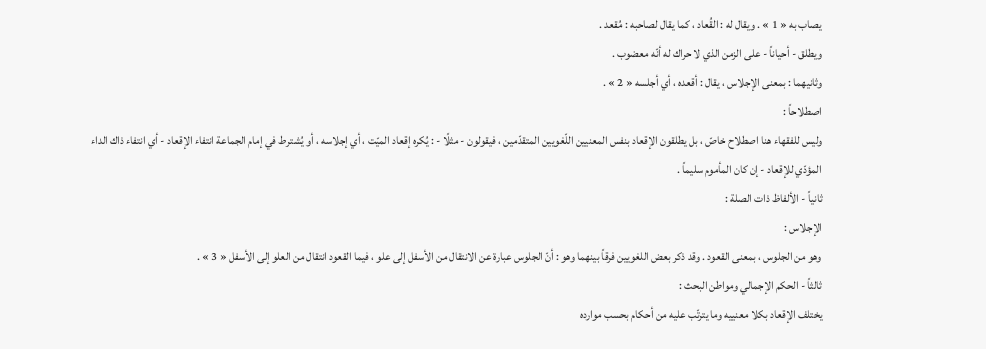يصاب به « 1 » . ويقال له : القُعاد ، كما يقال لصاحبه : مُقعد .
ويطلق - أحياناً - على الزمن الذي لا حراك له أنّه معضوب .
وثانيهما : بمعنى الإجلاس ، يقال : أقعده ، أي أجلسه « 2 » .
اصطلاحاً :
وليس للفقهاء هنا اصطلاح خاصّ ، بل يطلقون الإقعاد بنفس المعنيين اللّغويين المتقدّمين ، فيقولون - مثلًا - : يُكره إقعاد الميّت ، أي إجلاسه ، أو يُشترط في إمام الجماعة انتفاء الإقعاد - أي انتفاء ذاك الداء المؤدّي للإقعاد - إن كان المأموم سليماً .
ثانياً - الألفاظ ذات الصلة :
الإجلاس :
وهو من الجلوس ، بمعنى القعود . وقد ذكر بعض اللغويين فرقاً بينهما وهو : أنّ الجلوس عبارة عن الانتقال من الأسفل إلى علو ، فيما القعود انتقال من العلو إلى الأسفل « 3 » .
ثالثاً - الحكم الإجمالي ومواطن البحث :
يختلف الإقعاد بكلا معنييه وما يترتّب عليه من أحكام بحسب موارده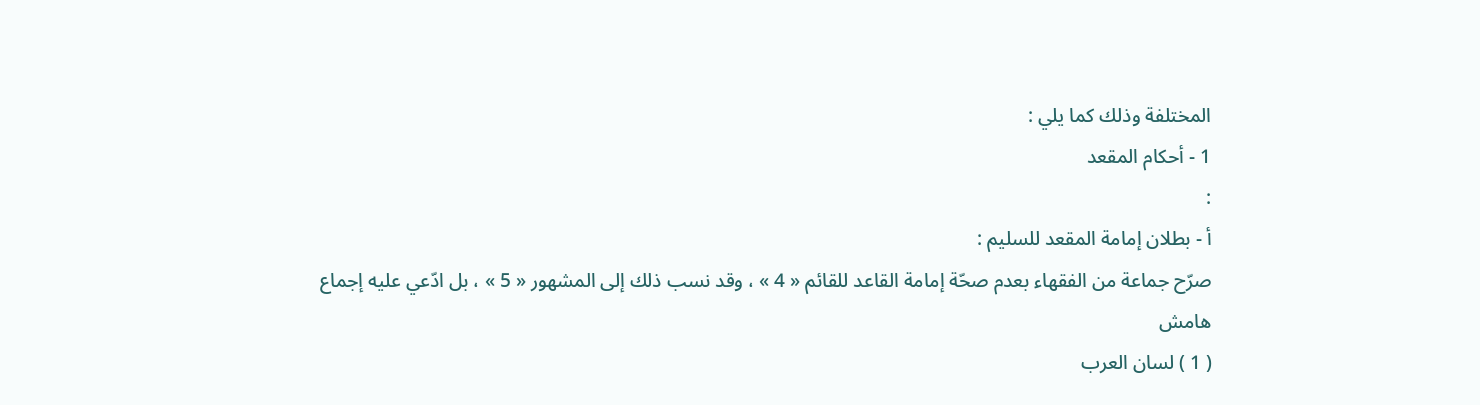المختلفة وذلك كما يلي :
1 - أحكام المقعد
:
أ - بطلان إمامة المقعد للسليم :
صرّح جماعة من الفقهاء بعدم صحّة إمامة القاعد للقائم « 4 » ، وقد نسب ذلك إلى المشهور « 5 » ، بل ادّعي عليه إجماع
هامش
( 1 ) لسان العرب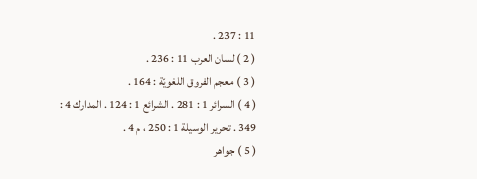11 : 237 .
( 2 ) لسان العرب 11 : 236 .
( 3 ) معجم الفروق اللغويّة : 164 .
( 4 ) السرائر 1 : 281 . الشرائع 1 : 124 . المدارك 4 : 349 . تحرير الوسيلة 1 : 250 ، م 4 .
( 5 ) جواهر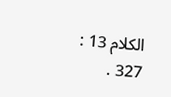الكلام 13 : 327 .